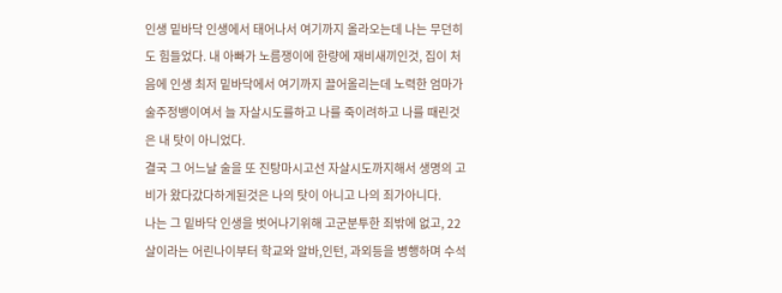인생 밑바닥 인생에서 태어나서 여기까지 올라오는데 나는 무던히도 힘들었다. 내 아빠가 노름쟁이에 한량에 재비새끼인것, 집이 처음에 인생 최저 밑바닥에서 여기까지 끌어올리는데 노력한 엄마가 술주정뱅이여서 늘 자살시도를하고 나를 죽이려하고 나를 때린것은 내 탓이 아니었다.
결국 그 어느날 술을 또 진탕마시고선 자살시도까지해서 생명의 고비가 왔다갔다하게된것은 나의 탓이 아니고 나의 죄가아니다.
나는 그 밑바닥 인생을 벗어나기위해 고군분투한 죄밖에 없고, 22살이라는 어린나이부터 학교와 알바,인턴, 과외등을 병행하며 수석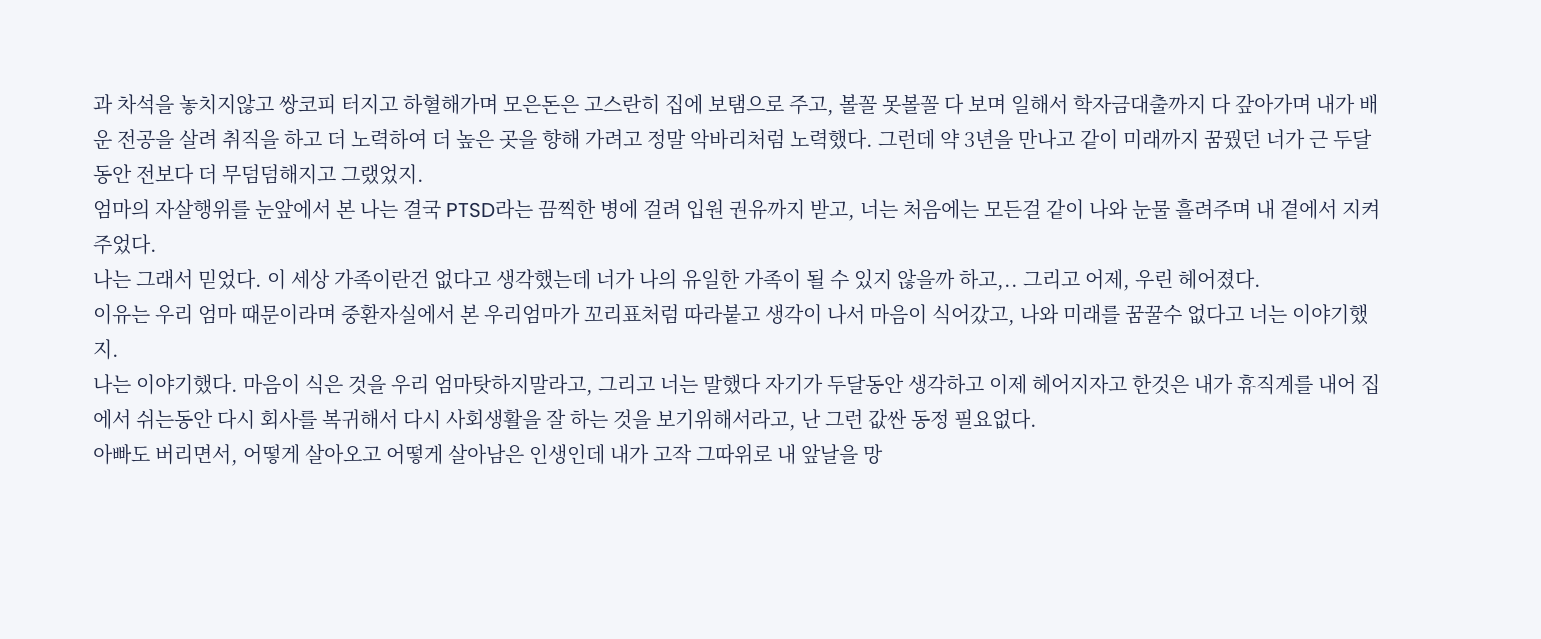과 차석을 놓치지않고 쌍코피 터지고 하혈해가며 모은돈은 고스란히 집에 보탬으로 주고, 볼꼴 못볼꼴 다 보며 일해서 학자금대출까지 다 갚아가며 내가 배운 전공을 살려 취직을 하고 더 노력하여 더 높은 곳을 향해 가려고 정말 악바리처럼 노력했다. 그런데 약 3년을 만나고 같이 미래까지 꿈꿨던 너가 근 두달동안 전보다 더 무덤덤해지고 그랬었지.
엄마의 자살행위를 눈앞에서 본 나는 결국 PTSD라는 끔찍한 병에 걸려 입원 권유까지 받고, 너는 처음에는 모든걸 같이 나와 눈물 흘려주며 내 곁에서 지켜주었다.
나는 그래서 믿었다. 이 세상 가족이란건 없다고 생각했는데 너가 나의 유일한 가족이 될 수 있지 않을까 하고,.. 그리고 어제, 우린 헤어졌다.
이유는 우리 엄마 때문이라며 중환자실에서 본 우리엄마가 꼬리표처럼 따라붙고 생각이 나서 마음이 식어갔고, 나와 미래를 꿈꿀수 없다고 너는 이야기했지.
나는 이야기했다. 마음이 식은 것을 우리 엄마탓하지말라고, 그리고 너는 말했다 자기가 두달동안 생각하고 이제 헤어지자고 한것은 내가 휴직계를 내어 집에서 쉬는동안 다시 회사를 복귀해서 다시 사회생활을 잘 하는 것을 보기위해서라고, 난 그런 값싼 동정 필요없다.
아빠도 버리면서, 어떻게 살아오고 어떻게 살아남은 인생인데 내가 고작 그따위로 내 앞날을 망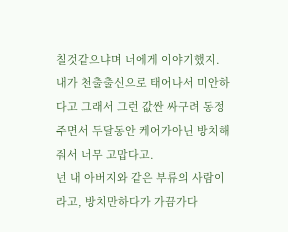칠것같으냐며 너에게 이야기했지. 내가 천출출신으로 태어나서 미안하다고 그래서 그런 값싼 싸구려 동정 주면서 두달동안 케어가아닌 방치해줘서 너무 고맙다고.
넌 내 아버지와 같은 부류의 사람이라고, 방치만하다가 가끔가다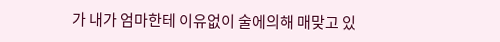가 내가 엄마한테 이유없이 술에의해 매맞고 있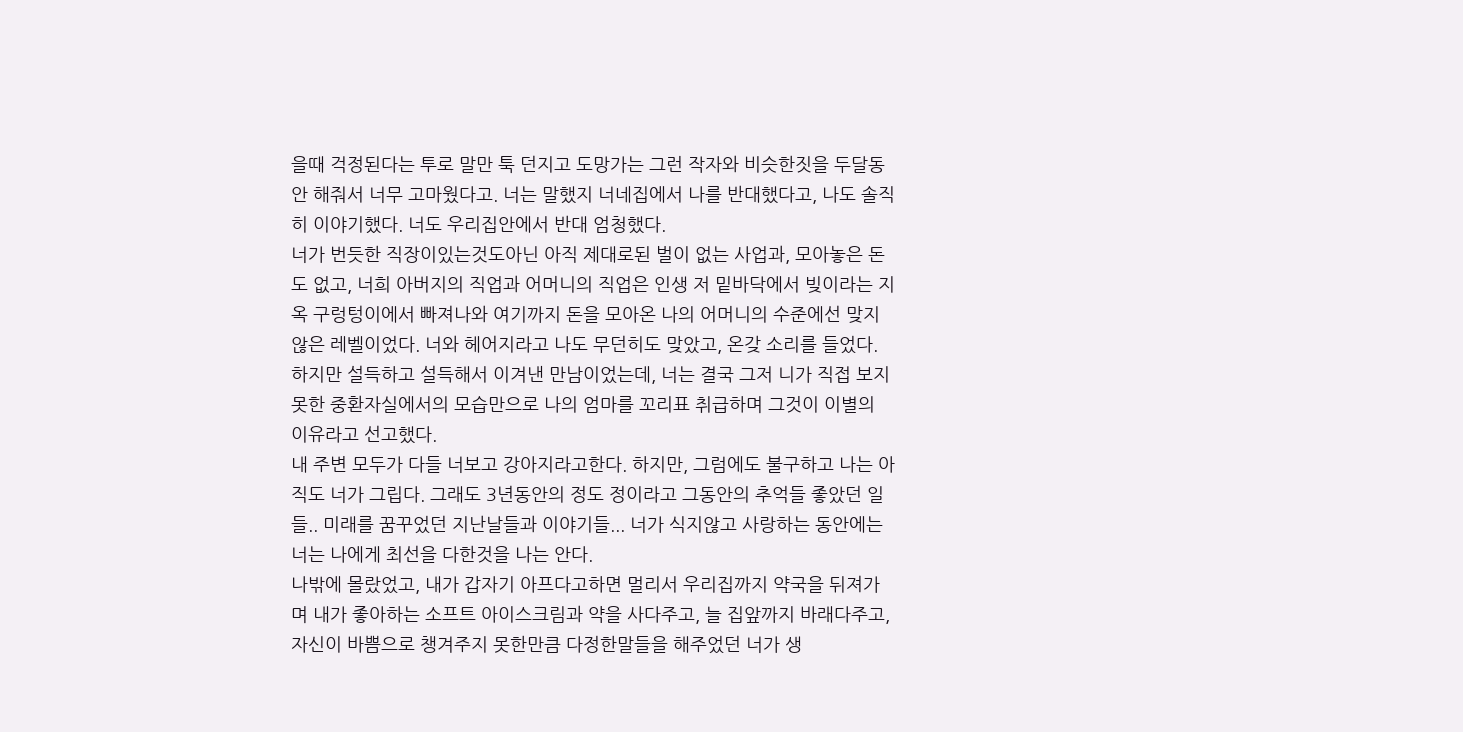을때 걱정된다는 투로 말만 툭 던지고 도망가는 그런 작자와 비슷한짓을 두달동안 해줘서 너무 고마웠다고. 너는 말했지 너네집에서 나를 반대했다고, 나도 솔직히 이야기했다. 너도 우리집안에서 반대 엄청했다.
너가 번듯한 직장이있는것도아닌 아직 제대로된 벌이 없는 사업과, 모아놓은 돈도 없고, 너희 아버지의 직업과 어머니의 직업은 인생 저 밑바닥에서 빚이라는 지옥 구렁텅이에서 빠져나와 여기까지 돈을 모아온 나의 어머니의 수준에선 맞지 않은 레벨이었다. 너와 헤어지라고 나도 무던히도 맞았고, 온갖 소리를 들었다. 하지만 설득하고 설득해서 이겨낸 만남이었는데, 너는 결국 그저 니가 직접 보지 못한 중환자실에서의 모습만으로 나의 엄마를 꼬리표 취급하며 그것이 이별의 이유라고 선고했다.
내 주변 모두가 다들 너보고 강아지라고한다. 하지만, 그럼에도 불구하고 나는 아직도 너가 그립다. 그래도 3년동안의 정도 정이라고 그동안의 추억들 좋았던 일들.. 미래를 꿈꾸었던 지난날들과 이야기들... 너가 식지않고 사랑하는 동안에는 너는 나에게 최선을 다한것을 나는 안다.
나밖에 몰랐었고, 내가 갑자기 아프다고하면 멀리서 우리집까지 약국을 뒤져가며 내가 좋아하는 소프트 아이스크림과 약을 사다주고, 늘 집앞까지 바래다주고, 자신이 바쁨으로 챙겨주지 못한만큼 다정한말들을 해주었던 너가 생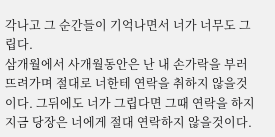각나고 그 순간들이 기억나면서 너가 너무도 그립다.
삼개월에서 사개월동안은 난 내 손가락을 부러뜨려가며 절대로 너한테 연락을 취하지 않을것이다. 그뒤에도 너가 그립다면 그때 연락을 하지 지금 당장은 너에게 절대 연락하지 않을것이다.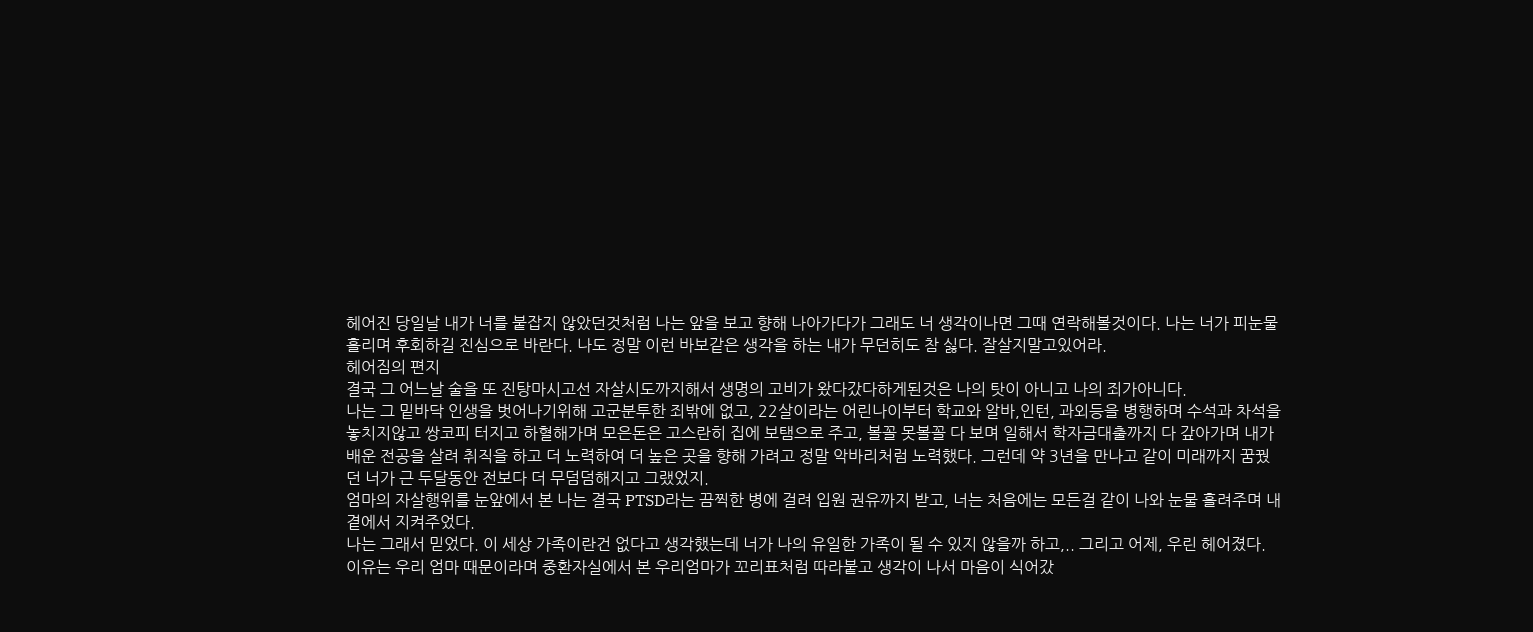헤어진 당일날 내가 너를 붙잡지 않았던것처럼 나는 앞을 보고 향해 나아가다가 그래도 너 생각이나면 그때 연락해볼것이다. 나는 너가 피눈물 흘리며 후회하길 진심으로 바란다. 나도 정말 이런 바보같은 생각을 하는 내가 무던히도 참 싫다. 잘살지말고있어라.
헤어짐의 편지
결국 그 어느날 술을 또 진탕마시고선 자살시도까지해서 생명의 고비가 왔다갔다하게된것은 나의 탓이 아니고 나의 죄가아니다.
나는 그 밑바닥 인생을 벗어나기위해 고군분투한 죄밖에 없고, 22살이라는 어린나이부터 학교와 알바,인턴, 과외등을 병행하며 수석과 차석을 놓치지않고 쌍코피 터지고 하혈해가며 모은돈은 고스란히 집에 보탬으로 주고, 볼꼴 못볼꼴 다 보며 일해서 학자금대출까지 다 갚아가며 내가 배운 전공을 살려 취직을 하고 더 노력하여 더 높은 곳을 향해 가려고 정말 악바리처럼 노력했다. 그런데 약 3년을 만나고 같이 미래까지 꿈꿨던 너가 근 두달동안 전보다 더 무덤덤해지고 그랬었지.
엄마의 자살행위를 눈앞에서 본 나는 결국 PTSD라는 끔찍한 병에 걸려 입원 권유까지 받고, 너는 처음에는 모든걸 같이 나와 눈물 흘려주며 내 곁에서 지켜주었다.
나는 그래서 믿었다. 이 세상 가족이란건 없다고 생각했는데 너가 나의 유일한 가족이 될 수 있지 않을까 하고,.. 그리고 어제, 우린 헤어졌다.
이유는 우리 엄마 때문이라며 중환자실에서 본 우리엄마가 꼬리표처럼 따라붙고 생각이 나서 마음이 식어갔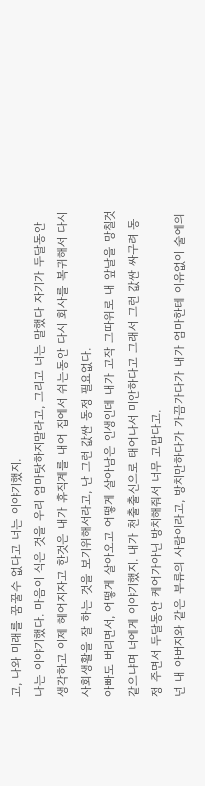고, 나와 미래를 꿈꿀수 없다고 너는 이야기했지.
나는 이야기했다. 마음이 식은 것을 우리 엄마탓하지말라고, 그리고 너는 말했다 자기가 두달동안 생각하고 이제 헤어지자고 한것은 내가 휴직계를 내어 집에서 쉬는동안 다시 회사를 복귀해서 다시 사회생활을 잘 하는 것을 보기위해서라고, 난 그런 값싼 동정 필요없다.
아빠도 버리면서, 어떻게 살아오고 어떻게 살아남은 인생인데 내가 고작 그따위로 내 앞날을 망칠것같으냐며 너에게 이야기했지. 내가 천출출신으로 태어나서 미안하다고 그래서 그런 값싼 싸구려 동정 주면서 두달동안 케어가아닌 방치해줘서 너무 고맙다고.
넌 내 아버지와 같은 부류의 사람이라고, 방치만하다가 가끔가다가 내가 엄마한테 이유없이 술에의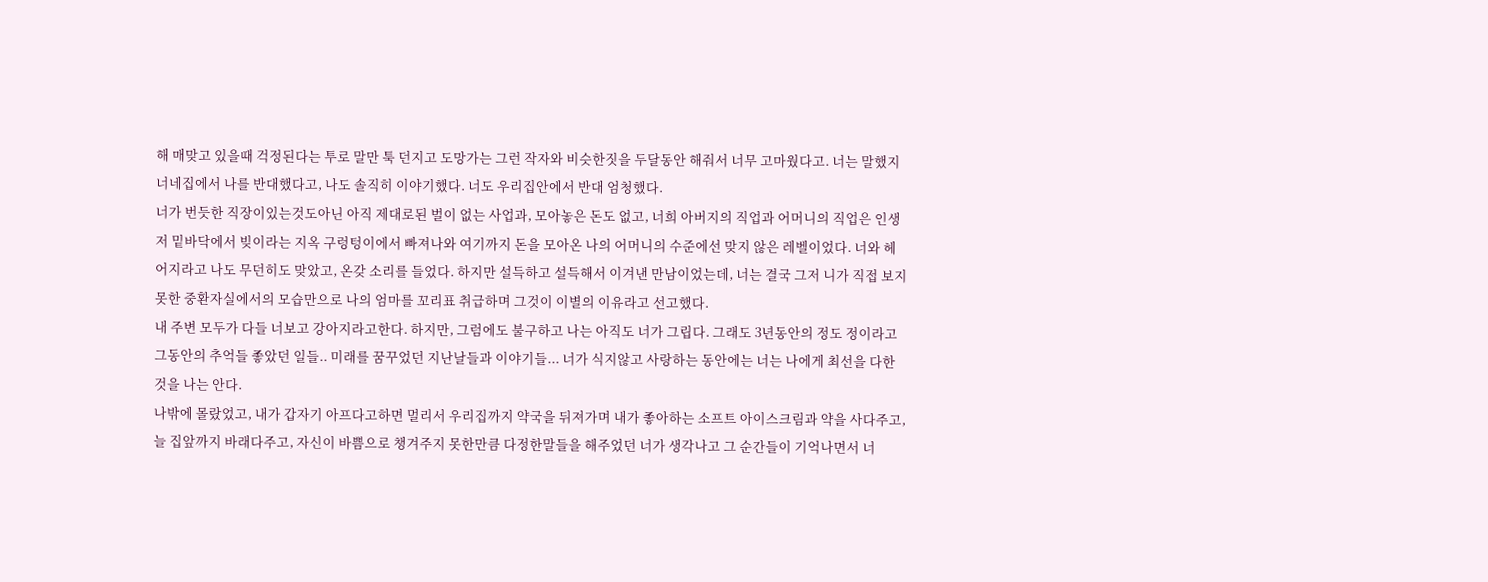해 매맞고 있을때 걱정된다는 투로 말만 툭 던지고 도망가는 그런 작자와 비슷한짓을 두달동안 해줘서 너무 고마웠다고. 너는 말했지 너네집에서 나를 반대했다고, 나도 솔직히 이야기했다. 너도 우리집안에서 반대 엄청했다.
너가 번듯한 직장이있는것도아닌 아직 제대로된 벌이 없는 사업과, 모아놓은 돈도 없고, 너희 아버지의 직업과 어머니의 직업은 인생 저 밑바닥에서 빚이라는 지옥 구렁텅이에서 빠져나와 여기까지 돈을 모아온 나의 어머니의 수준에선 맞지 않은 레벨이었다. 너와 헤어지라고 나도 무던히도 맞았고, 온갖 소리를 들었다. 하지만 설득하고 설득해서 이겨낸 만남이었는데, 너는 결국 그저 니가 직접 보지 못한 중환자실에서의 모습만으로 나의 엄마를 꼬리표 취급하며 그것이 이별의 이유라고 선고했다.
내 주변 모두가 다들 너보고 강아지라고한다. 하지만, 그럼에도 불구하고 나는 아직도 너가 그립다. 그래도 3년동안의 정도 정이라고 그동안의 추억들 좋았던 일들.. 미래를 꿈꾸었던 지난날들과 이야기들... 너가 식지않고 사랑하는 동안에는 너는 나에게 최선을 다한것을 나는 안다.
나밖에 몰랐었고, 내가 갑자기 아프다고하면 멀리서 우리집까지 약국을 뒤져가며 내가 좋아하는 소프트 아이스크림과 약을 사다주고, 늘 집앞까지 바래다주고, 자신이 바쁨으로 챙겨주지 못한만큼 다정한말들을 해주었던 너가 생각나고 그 순간들이 기억나면서 너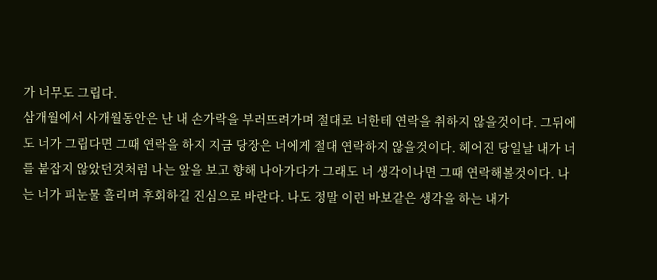가 너무도 그립다.
삼개월에서 사개월동안은 난 내 손가락을 부러뜨려가며 절대로 너한테 연락을 취하지 않을것이다. 그뒤에도 너가 그립다면 그때 연락을 하지 지금 당장은 너에게 절대 연락하지 않을것이다. 헤어진 당일날 내가 너를 붙잡지 않았던것처럼 나는 앞을 보고 향해 나아가다가 그래도 너 생각이나면 그때 연락해볼것이다. 나는 너가 피눈물 흘리며 후회하길 진심으로 바란다. 나도 정말 이런 바보같은 생각을 하는 내가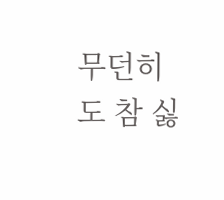무던히도 참 싫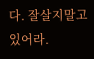다. 잘살지말고있어라.